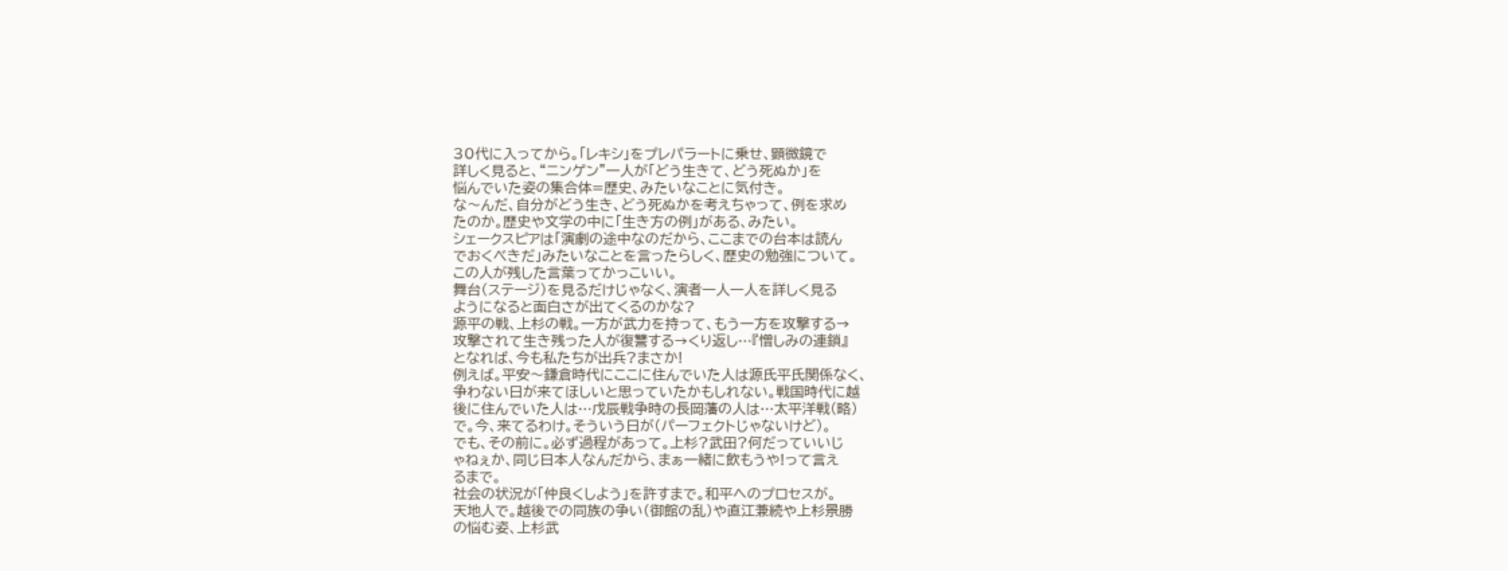30代に入ってから。「レキシ」をプレパラートに乗せ、顕微鏡で
詳しく見ると、“ニンゲン”一人が「どう生きて、どう死ぬか」を
悩んでいた姿の集合体=歴史、みたいなことに気付き。
な〜んだ、自分がどう生き、どう死ぬかを考えちゃって、例を求め
たのか。歴史や文学の中に「生き方の例」がある、みたい。
シェークスピアは「演劇の途中なのだから、ここまでの台本は読ん
でおくべきだ」みたいなことを言ったらしく、歴史の勉強について。
この人が残した言葉ってかっこいい。
舞台(ステージ)を見るだけじゃなく、演者一人一人を詳しく見る
ようになると面白さが出てくるのかな?
源平の戦、上杉の戦。一方が武力を持って、もう一方を攻撃する→
攻撃されて生き残った人が復讐する→くり返し…『憎しみの連鎖』
となれば、今も私たちが出兵?まさか!
例えば。平安〜鎌倉時代にここに住んでいた人は源氏平氏関係なく、
争わない日が来てほしいと思っていたかもしれない。戦国時代に越
後に住んでいた人は…戊辰戦争時の長岡藩の人は…太平洋戦(略)
で。今、来てるわけ。そういう日が(パーフェクトじゃないけど)。
でも、その前に。必ず過程があって。上杉?武田?何だっていいじ
ゃねぇか、同じ日本人なんだから、まぁ一緒に飲もうや!って言え
るまで。
社会の状況が「仲良くしよう」を許すまで。和平へのプロセスが。
天地人で。越後での同族の争い(御館の乱)や直江兼続や上杉景勝
の悩む姿、上杉武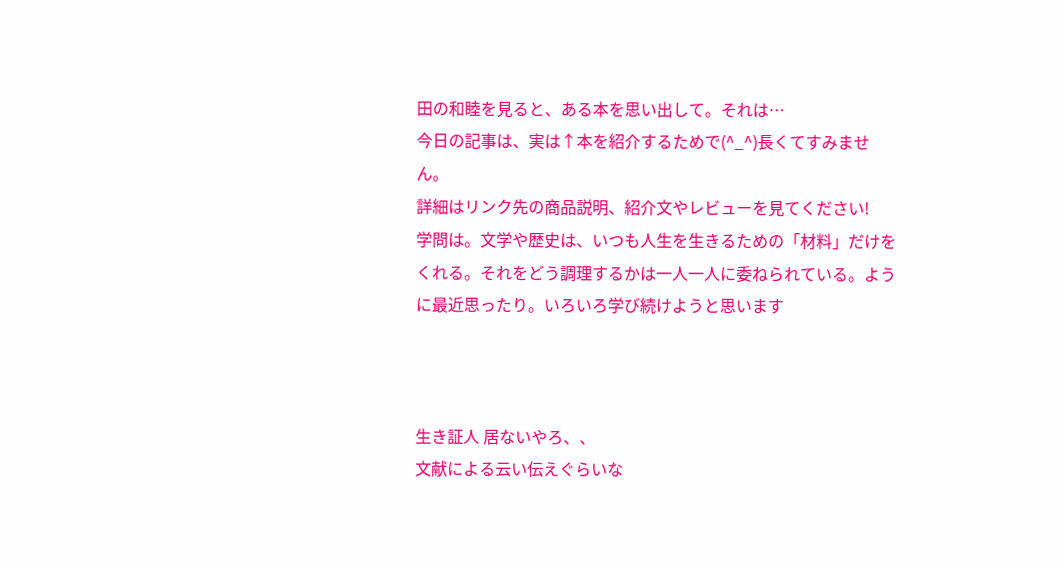田の和睦を見ると、ある本を思い出して。それは…
今日の記事は、実は↑本を紹介するためで(^_^)長くてすみません。
詳細はリンク先の商品説明、紹介文やレビューを見てください!
学問は。文学や歴史は、いつも人生を生きるための「材料」だけを
くれる。それをどう調理するかは一人一人に委ねられている。よう
に最近思ったり。いろいろ学び続けようと思います



生き証人 居ないやろ、、
文献による云い伝えぐらいな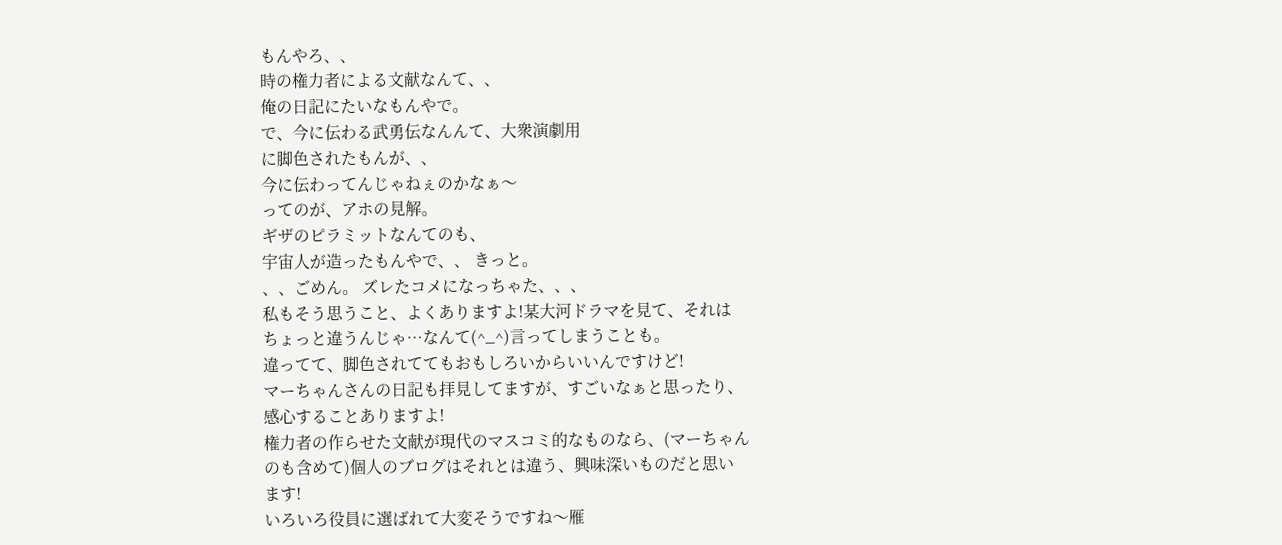もんやろ、、
時の権力者による文献なんて、、
俺の日記にたいなもんやで。
で、今に伝わる武勇伝なんんて、大衆演劇用
に脚色されたもんが、、
今に伝わってんじゃねぇのかなぁ〜
ってのが、アホの見解。
ギザのピラミットなんてのも、
宇宙人が造ったもんやで、、 きっと。
、、ごめん。 ズレたコメになっちゃた、、、
私もそう思うこと、よくありますよ!某大河ドラマを見て、それは
ちょっと違うんじゃ…なんて(^_^)言ってしまうことも。
違ってて、脚色されててもおもしろいからいいんですけど!
マーちゃんさんの日記も拝見してますが、すごいなぁと思ったり、
感心することありますよ!
権力者の作らせた文献が現代のマスコミ的なものなら、(マーちゃん
のも含めて)個人のブログはそれとは違う、興味深いものだと思い
ます!
いろいろ役員に選ばれて大変そうですね〜雁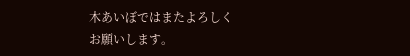木あいぼではまたよろしく
お願いします。